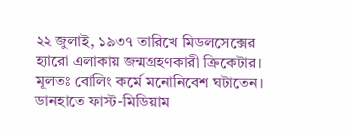২২ জুলাই, ১৯৩৭ তারিখে মিডলসেক্সের হ্যারো এলাকায় জন্মগ্রহণকারী ক্রিকেটার। মূলতঃ বোলিং কর্মে মনোনিবেশ ঘটাতেন। ডানহাতে ফাস্ট-মিডিয়াম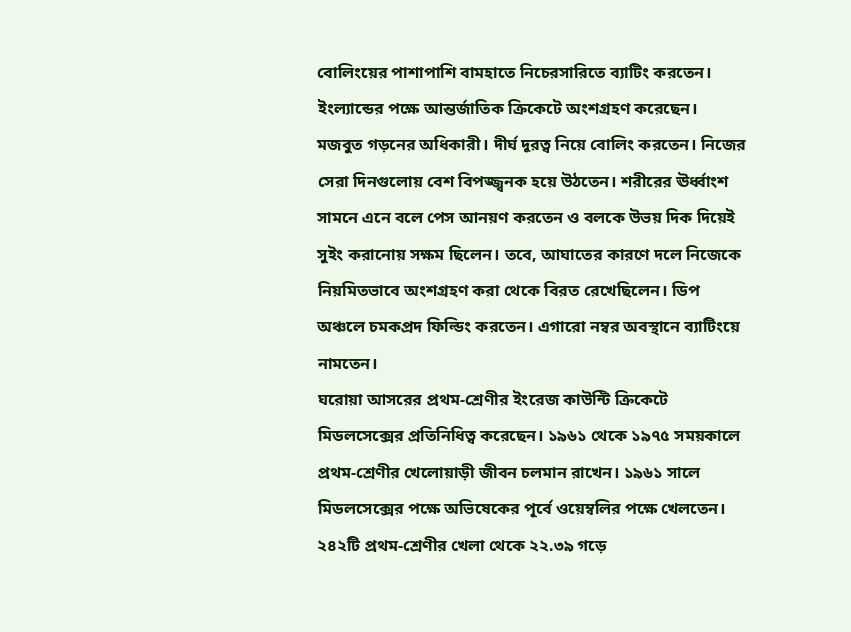বোলিংয়ের পাশাপাশি বামহাতে নিচেরসারিতে ব্যাটিং করতেন। ইংল্যান্ডের পক্ষে আন্তর্জাতিক ক্রিকেটে অংশগ্রহণ করেছেন।
মজবুত গড়নের অধিকারী। দীর্ঘ দূরত্ব নিয়ে বোলিং করতেন। নিজের সেরা দিনগুলোয় বেশ বিপজ্জ্বনক হয়ে উঠতেন। শরীরের ঊর্ধ্বাংশ সামনে এনে বলে পেস আনয়ণ করতেন ও বলকে উভয় দিক দিয়েই সুইং করানোয় সক্ষম ছিলেন। তবে, আঘাতের কারণে দলে নিজেকে নিয়মিতভাবে অংশগ্রহণ করা থেকে বিরত রেখেছিলেন। ডিপ অঞ্চলে চমকপ্রদ ফিল্ডিং করতেন। এগারো নম্বর অবস্থানে ব্যাটিংয়ে নামতেন।
ঘরোয়া আসরের প্রথম-শ্রেণীর ইংরেজ কাউন্টি ক্রিকেটে মিডলসেক্সের প্রতিনিধিত্ব করেছেন। ১৯৬১ থেকে ১৯৭৫ সময়কালে প্রথম-শ্রেণীর খেলোয়াড়ী জীবন চলমান রাখেন। ১৯৬১ সালে মিডলসেক্সের পক্ষে অভিষেকের পূর্বে ওয়েম্বলির পক্ষে খেলতেন। ২৪২টি প্রথম-শ্রেণীর খেলা থেকে ২২.৩৯ গড়ে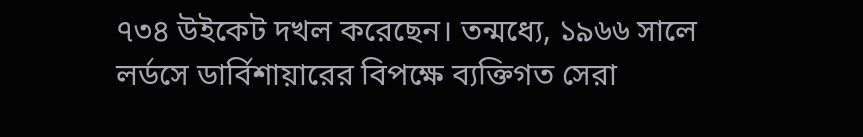৭৩৪ উইকেট দখল করেছেন। তন্মধ্যে, ১৯৬৬ সালে লর্ডসে ডার্বিশায়ারের বিপক্ষে ব্যক্তিগত সেরা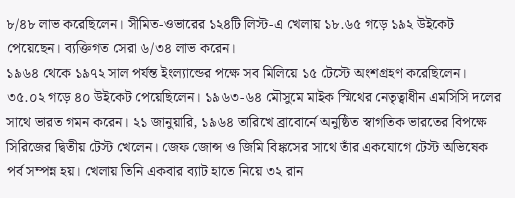৮/৪৮ লাভ করেছিলেন। সীমিত-ওভারের ১২৪টি লিস্ট-এ খেলায় ১৮.৬৫ গড়ে ১৯২ উইকেট পেয়েছেন। ব্যক্তিগত সেরা ৬/৩৪ লাভ করেন।
১৯৬৪ থেকে ১৯৭২ সাল পর্যন্ত ইংল্যান্ডের পক্ষে সব মিলিয়ে ১৫ টেস্টে অংশগ্রহণ করেছিলেন। ৩৫.০২ গড়ে ৪০ উইকেট পেয়েছিলেন। ১৯৬৩-৬৪ মৌসুমে মাইক স্মিথের নেতৃত্বাধীন এমসিসি দলের সাথে ভারত গমন করেন। ২১ জানুয়ারি, ১৯৬৪ তারিখে ব্রাবোর্নে অনুষ্ঠিত স্বাগতিক ভারতের বিপক্ষে সিরিজের দ্বিতীয় টেস্ট খেলেন। জেফ জোন্স ও জিমি বিঙ্কসের সাথে তাঁর একযোগে টেস্ট অভিষেক পর্ব সম্পন্ন হয়। খেলায় তিনি একবার ব্যাট হাতে নিয়ে ৩২ রান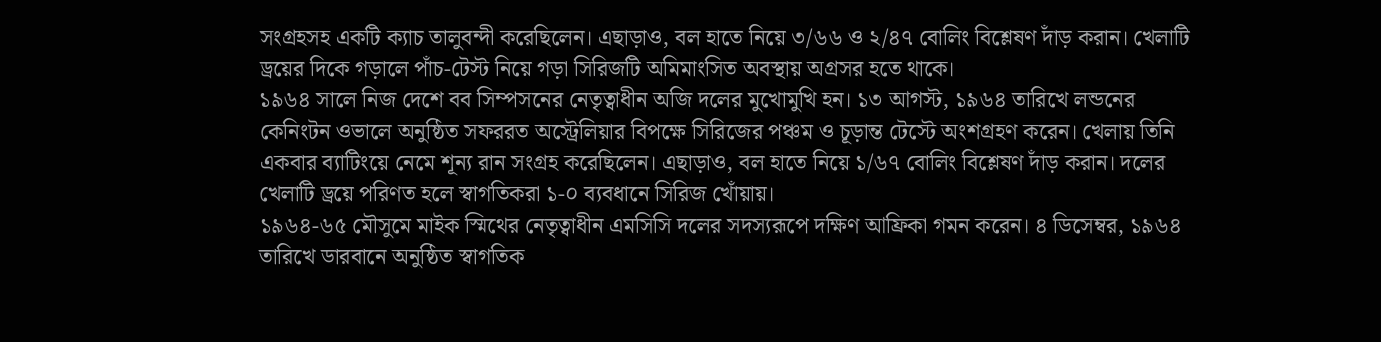সংগ্রহসহ একটি ক্যাচ তালুবন্দী করেছিলেন। এছাড়াও, বল হাতে নিয়ে ৩/৬৬ ও ২/৪৭ বোলিং বিশ্লেষণ দাঁড় করান। খেলাটি ড্রয়ের দিকে গড়ালে পাঁচ-টেস্ট নিয়ে গড়া সিরিজটি অমিমাংসিত অবস্থায় অগ্রসর হতে থাকে।
১৯৬৪ সালে নিজ দেশে বব সিম্পসনের নেতৃত্বাধীন অজি দলের মুখোমুখি হন। ১৩ আগস্ট, ১৯৬৪ তারিখে লন্ডনের কেনিংটন ওভালে অনুষ্ঠিত সফররত অস্ট্রেলিয়ার বিপক্ষে সিরিজের পঞ্চম ও চূড়ান্ত টেস্টে অংশগ্রহণ করেন। খেলায় তিনি একবার ব্যাটিংয়ে নেমে শূন্য রান সংগ্রহ করেছিলেন। এছাড়াও, বল হাতে নিয়ে ১/৬৭ বোলিং বিশ্লেষণ দাঁড় করান। দলের খেলাটি ড্রয়ে পরিণত হলে স্বাগতিকরা ১-০ ব্যবধানে সিরিজ খোঁয়ায়।
১৯৬৪-৬৫ মৌসুমে মাইক স্মিথের নেতৃত্বাধীন এমসিসি দলের সদস্যরূপে দক্ষিণ আফ্রিকা গমন করেন। ৪ ডিসেম্বর, ১৯৬৪ তারিখে ডারবানে অনুষ্ঠিত স্বাগতিক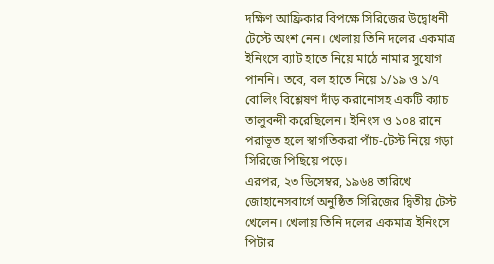দক্ষিণ আফ্রিকার বিপক্ষে সিরিজের উদ্বোধনী টেস্টে অংশ নেন। খেলায় তিনি দলের একমাত্র ইনিংসে ব্যাট হাতে নিয়ে মাঠে নামার সুযোগ পাননি। তবে, বল হাতে নিয়ে ১/১৯ ও ১/৭ বোলিং বিশ্লেষণ দাঁড় করানোসহ একটি ক্যাচ তালুবন্দী করেছিলেন। ইনিংস ও ১০৪ রানে পরাভূত হলে স্বাগতিকরা পাঁচ-টেস্ট নিয়ে গড়া সিরিজে পিছিয়ে পড়ে।
এরপর, ২৩ ডিসেম্বর, ১৯৬৪ তারিখে জোহানেসবার্গে অনুষ্ঠিত সিরিজের দ্বিতীয় টেস্ট খেলেন। খেলায় তিনি দলের একমাত্র ইনিংসে পিটার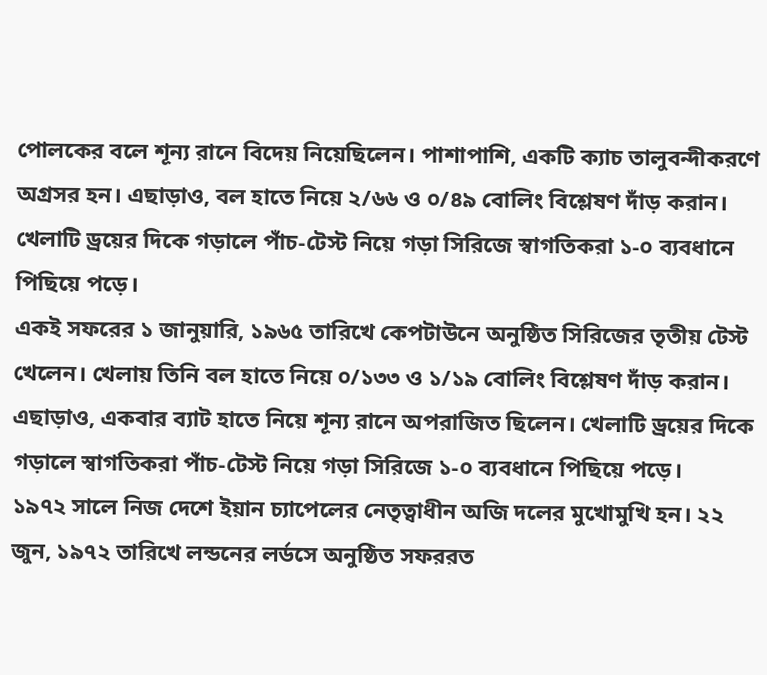পোলকের বলে শূন্য রানে বিদেয় নিয়েছিলেন। পাশাপাশি, একটি ক্যাচ তালুবন্দীকরণে অগ্রসর হন। এছাড়াও, বল হাতে নিয়ে ২/৬৬ ও ০/৪৯ বোলিং বিশ্লেষণ দাঁড় করান। খেলাটি ড্রয়ের দিকে গড়ালে পাঁচ-টেস্ট নিয়ে গড়া সিরিজে স্বাগতিকরা ১-০ ব্যবধানে পিছিয়ে পড়ে।
একই সফরের ১ জানুয়ারি, ১৯৬৫ তারিখে কেপটাউনে অনুষ্ঠিত সিরিজের তৃতীয় টেস্ট খেলেন। খেলায় তিনি বল হাতে নিয়ে ০/১৩৩ ও ১/১৯ বোলিং বিশ্লেষণ দাঁড় করান। এছাড়াও, একবার ব্যাট হাতে নিয়ে শূন্য রানে অপরাজিত ছিলেন। খেলাটি ড্রয়ের দিকে গড়ালে স্বাগতিকরা পাঁচ-টেস্ট নিয়ে গড়া সিরিজে ১-০ ব্যবধানে পিছিয়ে পড়ে।
১৯৭২ সালে নিজ দেশে ইয়ান চ্যাপেলের নেতৃত্বাধীন অজি দলের মুখোমুখি হন। ২২ জুন, ১৯৭২ তারিখে লন্ডনের লর্ডসে অনুষ্ঠিত সফররত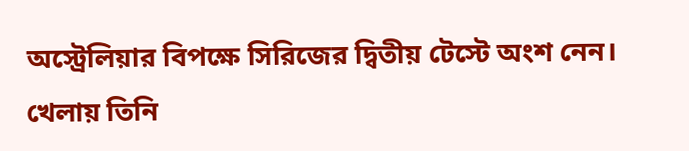অস্ট্রেলিয়ার বিপক্ষে সিরিজের দ্বিতীয় টেস্টে অংশ নেন। খেলায় তিনি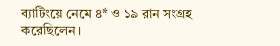ব্যাটিংয়ে নেমে ৪* ও ১৯ রান সংগ্রহ করেছিলেন।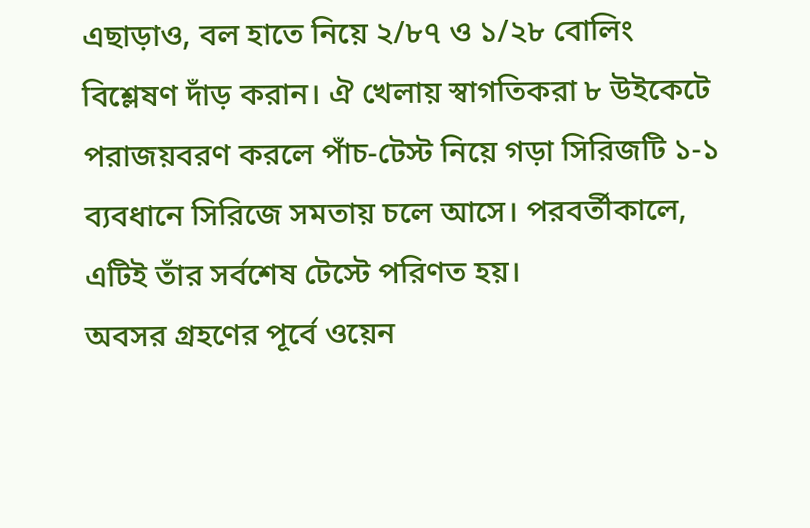এছাড়াও, বল হাতে নিয়ে ২/৮৭ ও ১/২৮ বোলিং বিশ্লেষণ দাঁড় করান। ঐ খেলায় স্বাগতিকরা ৮ উইকেটে পরাজয়বরণ করলে পাঁচ-টেস্ট নিয়ে গড়া সিরিজটি ১-১ ব্যবধানে সিরিজে সমতায় চলে আসে। পরবর্তীকালে, এটিই তাঁর সর্বশেষ টেস্টে পরিণত হয়।
অবসর গ্রহণের পূর্বে ওয়েন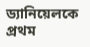ড্যানিয়েলকে প্রথম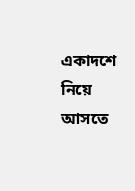একাদশে নিয়ে আসতে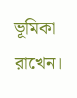ভূমিকা রাখেন।